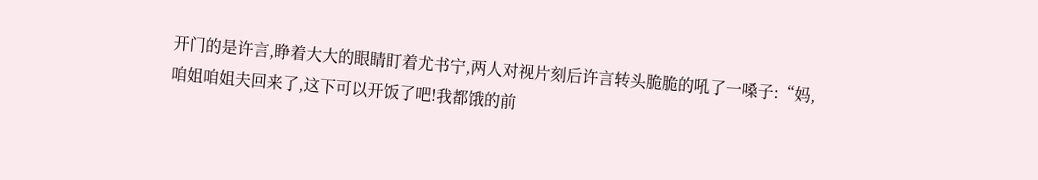开门的是许言,睁着大大的眼睛盯着尤书宁,两人对视片刻后许言转头脆脆的吼了一嗓子:“妈,咱姐咱姐夫回来了,这下可以开饭了吧!我都饿的前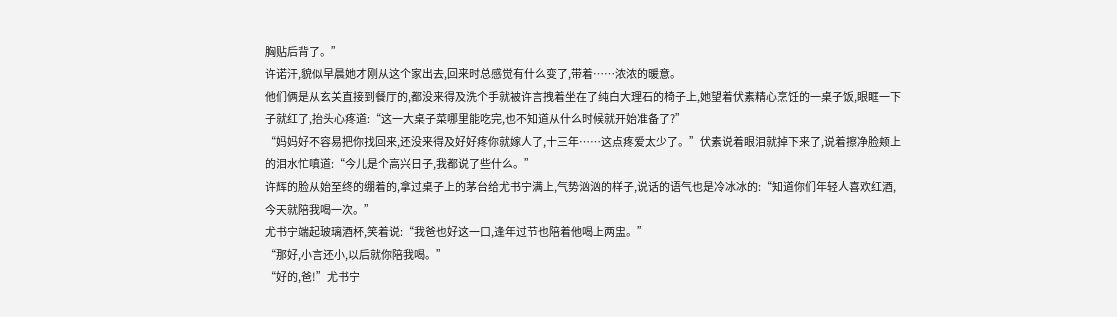胸贴后背了。”
许诺汗,貌似早晨她才刚从这个家出去,回来时总感觉有什么变了,带着……浓浓的暖意。
他们俩是从玄关直接到餐厅的,都没来得及洗个手就被许言拽着坐在了纯白大理石的椅子上,她望着伏素精心烹饪的一桌子饭,眼眶一下子就红了,抬头心疼道:“这一大桌子菜哪里能吃完,也不知道从什么时候就开始准备了?”
“妈妈好不容易把你找回来,还没来得及好好疼你就嫁人了,十三年……这点疼爱太少了。”伏素说着眼泪就掉下来了,说着擦净脸颊上的泪水忙嗔道:“今儿是个高兴日子,我都说了些什么。”
许辉的脸从始至终的绷着的,拿过桌子上的茅台给尤书宁满上,气势汹汹的样子,说话的语气也是冷冰冰的:“知道你们年轻人喜欢红酒,今天就陪我喝一次。”
尤书宁端起玻璃酒杯,笑着说:“我爸也好这一口,逢年过节也陪着他喝上两盅。”
“那好,小言还小,以后就你陪我喝。”
“好的,爸!”尤书宁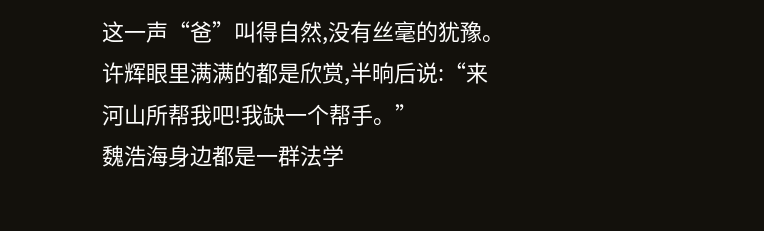这一声“爸”叫得自然,没有丝毫的犹豫。
许辉眼里满满的都是欣赏,半晌后说:“来河山所帮我吧!我缺一个帮手。”
魏浩海身边都是一群法学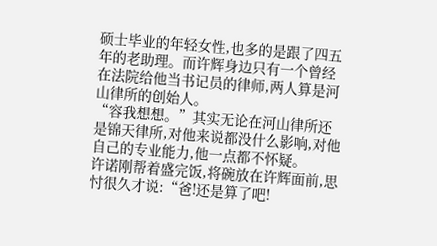硕士毕业的年轻女性,也多的是跟了四五年的老助理。而许辉身边只有一个曾经在法院给他当书记员的律师,两人算是河山律所的创始人。
“容我想想。”其实无论在河山律所还是锦天律所,对他来说都没什么影响,对他自己的专业能力,他一点都不怀疑。
许诺刚帮着盛完饭,将碗放在许辉面前,思忖很久才说:“爸!还是算了吧!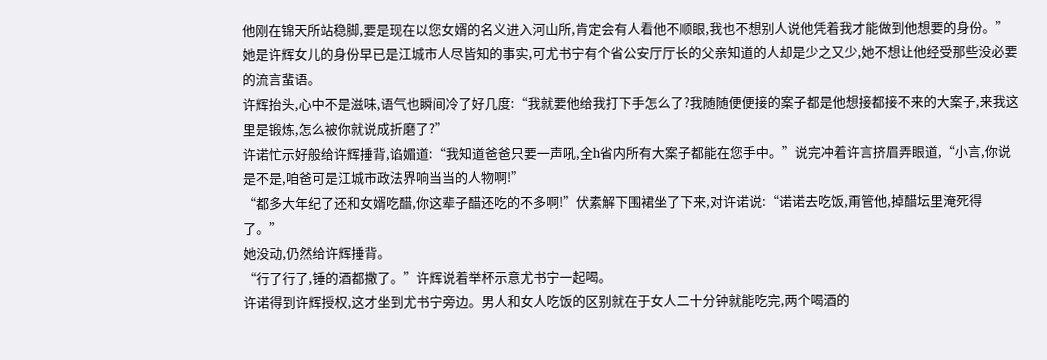他刚在锦天所站稳脚,要是现在以您女婿的名义进入河山所,肯定会有人看他不顺眼,我也不想别人说他凭着我才能做到他想要的身份。”
她是许辉女儿的身份早已是江城市人尽皆知的事实,可尤书宁有个省公安厅厅长的父亲知道的人却是少之又少,她不想让他经受那些没必要的流言蜚语。
许辉抬头,心中不是滋味,语气也瞬间冷了好几度:“我就要他给我打下手怎么了?我随随便便接的案子都是他想接都接不来的大案子,来我这里是锻炼,怎么被你就说成折磨了?”
许诺忙示好般给许辉捶背,谄媚道:“我知道爸爸只要一声吼,全h省内所有大案子都能在您手中。”说完冲着许言挤眉弄眼道,“小言,你说是不是,咱爸可是江城市政法界响当当的人物啊!”
“都多大年纪了还和女婿吃醋,你这辈子醋还吃的不多啊!”伏素解下围裙坐了下来,对许诺说:“诺诺去吃饭,甭管他,掉醋坛里淹死得了。”
她没动,仍然给许辉捶背。
“行了行了,锤的酒都撒了。”许辉说着举杯示意尤书宁一起喝。
许诺得到许辉授权,这才坐到尤书宁旁边。男人和女人吃饭的区别就在于女人二十分钟就能吃完,两个喝酒的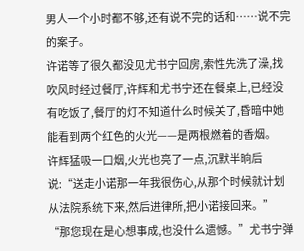男人一个小时都不够,还有说不完的话和……说不完的案子。
许诺等了很久都没见尤书宁回房,索性先洗了澡,找吹风时经过餐厅,许辉和尤书宁还在餐桌上,已经没有吃饭了,餐厅的灯不知道什么时候关了,昏暗中她能看到两个红色的火光——是两根燃着的香烟。
许辉猛吸一口烟,火光也亮了一点,沉默半晌后说:“送走小诺那一年我很伤心,从那个时候就计划从法院系统下来,然后进律所,把小诺接回来。”
“那您现在是心想事成,也没什么遗憾。”尤书宁弹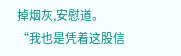掉烟灰,安慰道。
“我也是凭着这股信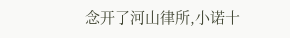念开了河山律所,小诺十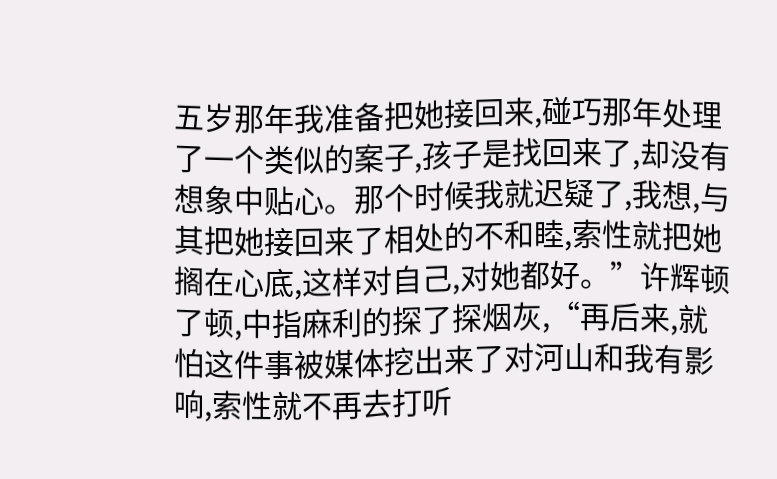五岁那年我准备把她接回来,碰巧那年处理了一个类似的案子,孩子是找回来了,却没有想象中贴心。那个时候我就迟疑了,我想,与其把她接回来了相处的不和睦,索性就把她搁在心底,这样对自己,对她都好。”许辉顿了顿,中指麻利的探了探烟灰,“再后来,就怕这件事被媒体挖出来了对河山和我有影响,索性就不再去打听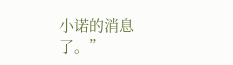小诺的消息了。”